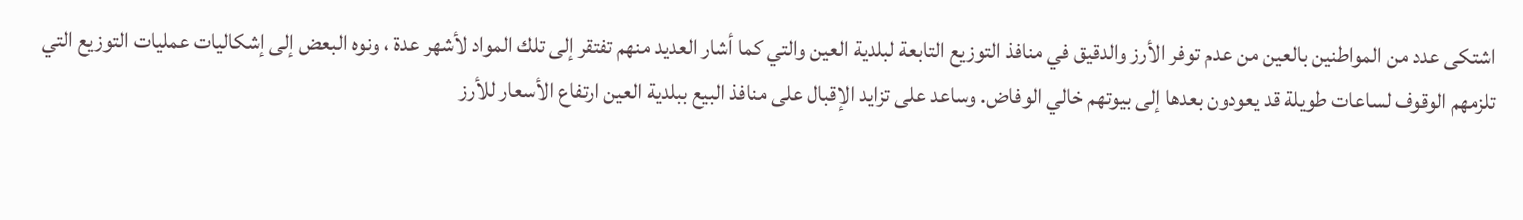اشتكى عدد من المواطنين بالعين من عدم توفر الأرز والدقيق في منافذ التوزيع التابعة لبلدية العين والتي كما أشار العديد منهم تفتقر إلى تلك المواد لأشهر عدة ، ونوه البعض إلى إشكاليات عمليات التوزيع التي تلزمهم الوقوف لساعات طويلة قد يعودون بعدها إلى بيوتهم خالي الوفاض. وساعد على تزايد الإقبال على منافذ البيع ببلدية العين ارتفاع الأسعار للأرز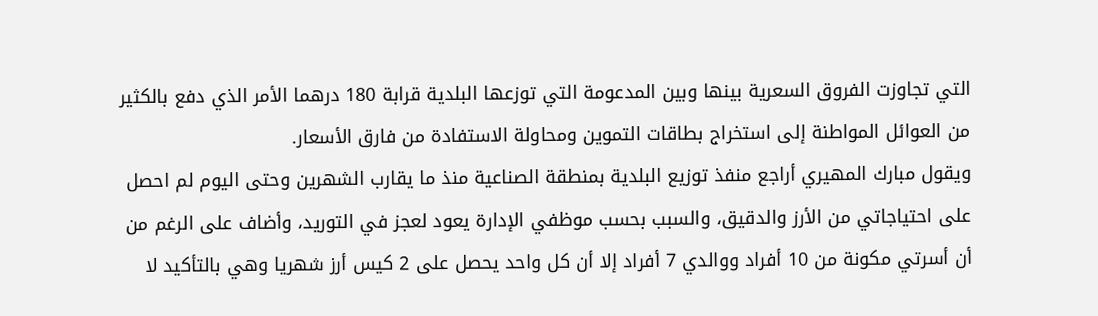التي تجاوزت الفروق السعرية بينها وبين المدعومة التي توزعها البلدية قرابة 180 درهما الأمر الذي دفع بالكثير من العوائل المواطنة إلى استخراج بطاقات التموين ومحاولة الاستفادة من فارق الأسعار.
ويقول مبارك المهيري أراجع منفذ توزيع البلدية بمنطقة الصناعية منذ ما يقارب الشهرين وحتى اليوم لم احصل على احتياجاتي من الأرز والدقيق، والسبب بحسب موظفي الإدارة يعود لعجز في التوريد، وأضاف على الرغم من أن أسرتي مكونة من 10 أفراد ووالدي 7 أفراد إلا أن كل واحد يحصل على 2 كيس أرز شهريا وهي بالتأكيد لا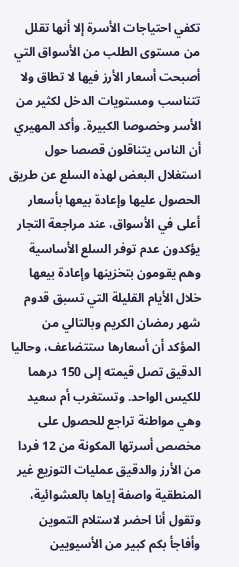تكفي احتياجات الأسرة إلا أنها تقلل من مستوى الطلب من الأسواق التي أصبحت أسعار الأرز فيها لا تطاق ولا تتناسب ومستويات الدخل لكثير من الأسر وخصوصا الكبيرة. وأكد المهيري أن الناس يتناقلون قصصا حول استغلال البعض لهذه السلع عن طريق الحصول عليها وإعادة بيعها بأسعار أعلى في الأسواق، عند مراجعة التجار يؤكدون عدم توفر السلع الأساسية وهم يقومون بتخزينها وإعادة بيعها خلال الأيام القليلة التي تسبق قدوم شهر رمضان الكريم وبالتالي من المؤكد أن أسعارها ستتضاعف، وحاليا الدقيق تصل قيمته إلى 150 درهما للكيس الواحد. وتستغرب أم سعيد وهي مواطنة تراجع للحصول على مخصص أسرتها المكونة من 12 فردا من الأرز والدقيق عمليات التوزيع غير المنطقية واصفة إياها بالعشوائية، وتقول أنا احضر لاستلام التموين وأفاجأ بكم كبير من الأسيويين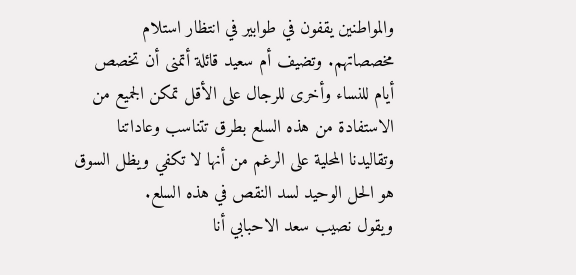والمواطنين يقفون في طوابير في انتظار استلام مخصصاتهم. وتضيف أم سعيد قائلة أتمنى أن تخصص أيام للنساء وأخرى للرجال على الأقل تمكن الجميع من الاستفادة من هذه السلع بطرق تتناسب وعاداتنا وتقاليدنا المحلية على الرغم من أنها لا تكفي ويظل السوق هو الحل الوحيد لسد النقص في هذه السلع.
ويقول نصيب سعد الاحبابي أنا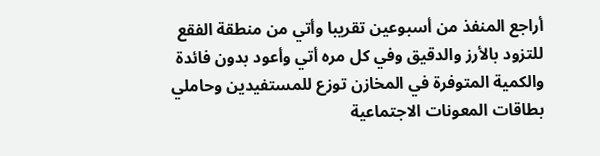أراجع المنفذ من أسبوعين تقريبا وأتي من منطقة الفقع للتزود بالأرز والدقيق وفي كل مره أتي وأعود بدون فائدة والكمية المتوفرة في المخازن توزع للمستفيدين وحاملي بطاقات المعونات الاجتماعية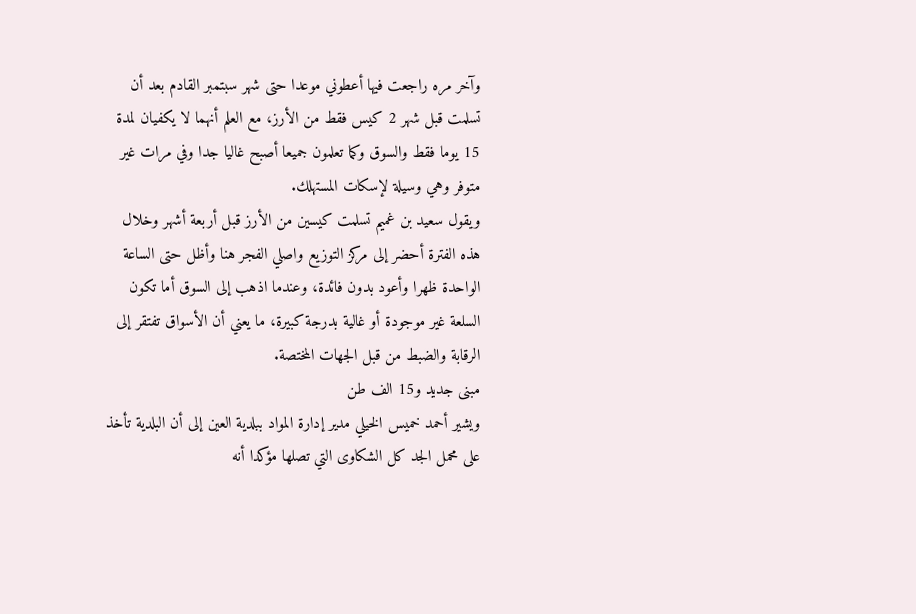وآخر مره راجعت فيها أعطوني موعدا حتى شهر سبتمبر القادم بعد أن تسلمت قبل شهر 2 كيس فقط من الأرز، مع العلم أنهما لا يكفيان لمدة 15 يوما فقط والسوق وكما تعلمون جميعا أصبح غاليا جدا وفي مرات غير متوفر وهي وسيلة لإسكات المستهلك.
ويقول سعيد بن غميم تسلمت كيسين من الأرز قبل أربعة أشهر وخلال هذه الفترة أحضر إلى مركز التوزيع واصلي الفجر هنا وأظل حتى الساعة الواحدة ظهرا وأعود بدون فائدة، وعندما اذهب إلى السوق أما تكون السلعة غير موجودة أو غالية بدرجة كبيرة، ما يعني أن الأسواق تفتقر إلى الرقابة والضبط من قبل الجهات المختصة.
مبنى جديد و15 الف طن
ويشير أحمد خميس الخيلي مدير إدارة المواد ببلدية العين إلى أن البلدية تأخذ على محمل الجد كل الشكاوى التي تصلها مؤكدا أنه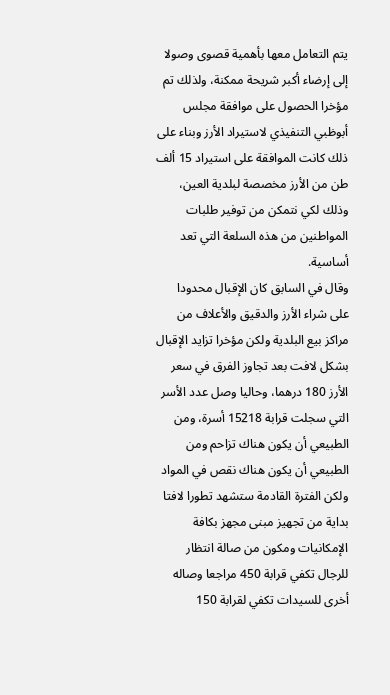يتم التعامل معها بأهمية قصوى وصولا إلى إرضاء أكبر شريحة ممكنة، ولذلك تم مؤخرا الحصول على موافقة مجلس أبوظبي التنفيذي لاستيراد الأرز وبناء على ذلك كانت الموافقة على استيراد 15 ألف طن من الأرز مخصصة لبلدية العين، وذلك لكي نتمكن من توفير طلبات المواطنين من هذه السلعة التي تعد أساسية.
وقال في السابق كان الإقبال محدودا على شراء الأرز والدقيق والأعلاف من مراكز بيع البلدية ولكن مؤخرا تزايد الإقبال بشكل لافت بعد تجاوز الفرق في سعر الأرز 180 درهما، وحاليا وصل عدد الأسر التي سجلت قرابة 15218 أسرة، ومن الطبيعي أن يكون هناك تزاحم ومن الطبيعي أن يكون هناك نقص في المواد ولكن الفترة القادمة ستشهد تطورا لافتا بداية من تجهيز مبنى مجهز بكافة الإمكانيات ومكون من صالة انتظار للرجال تكفي قرابة 450 مراجعا وصاله أخرى للسيدات تكفي لقرابة 150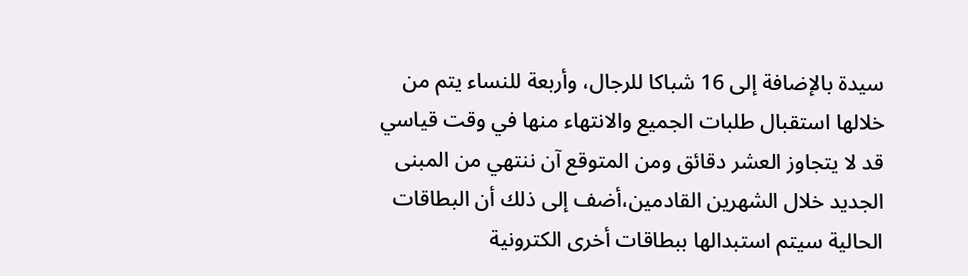سيدة بالإضافة إلى 16 شباكا للرجال، وأربعة للنساء يتم من خلالها استقبال طلبات الجميع والانتهاء منها في وقت قياسي قد لا يتجاوز العشر دقائق ومن المتوقع آن ننتهي من المبنى الجديد خلال الشهرين القادمين،أضف إلى ذلك أن البطاقات الحالية سيتم استبدالها ببطاقات أخرى الكترونية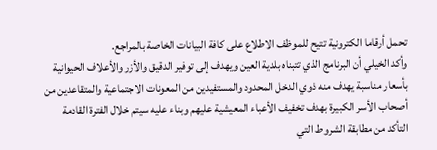تحمل أرقاما الكترونية تتيح للموظف الاطلاع على كافة البيانات الخاصة بالمراجع.
وأكد الخيلي أن البرنامج الذي تتبناه بلدية العين ويهدف إلى توفير الدقيق والأزر والأعلاف الحيوانية بأسعار مناسبة يهدف منه ذوي الدخل المحدود والمستفيدين من المعونات الاجتماعية والمتقاعدين من أصحاب الأسر الكبيرة بهدف تخفيف الأعباء المعيشية عليهم وبناء عليه سيتم خلال الفترة القادمة التأكد من مطابقة الشروط التي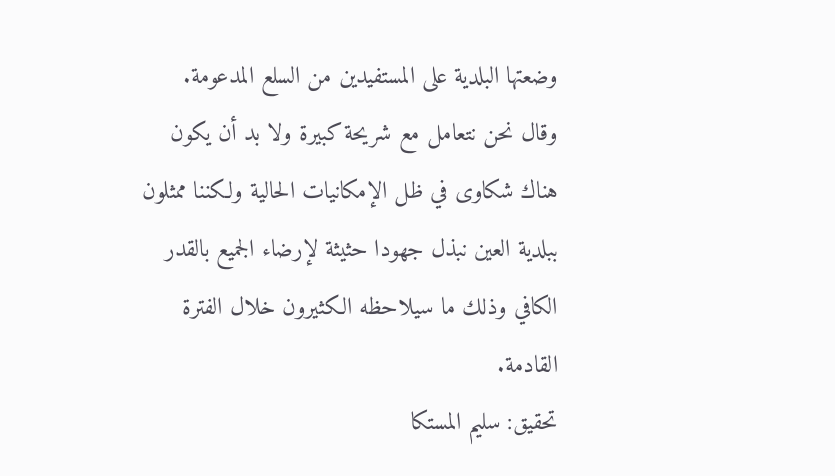وضعتها البلدية على المستفيدين من السلع المدعومة.
وقال نحن نتعامل مع شريحة كبيرة ولا بد أن يكون هناك شكاوى في ظل الإمكانيات الحالية ولكننا ممثلون ببلدية العين نبذل جهودا حثيثة لإرضاء الجميع بالقدر الكافي وذلك ما سيلاحظه الكثيرون خلال الفترة القادمة.
تحقيق: سليم المستكا